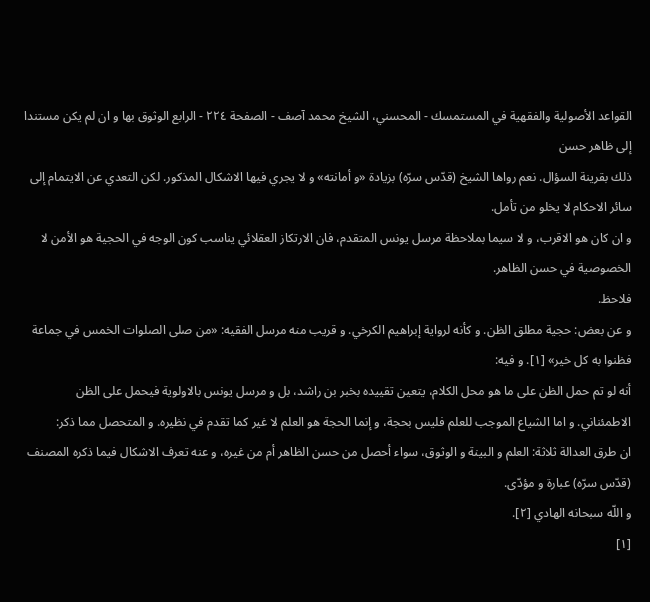القواعد الأصولية والفقهية في المستمسك - المحسني، الشيخ محمد آصف - الصفحة ٢٢٤ - الرابع الوثوق بها و ان لم يكن مستندا إلى ظاهر حسن
ذلك بقرينة السؤال. نعم رواها الشيخ (قدّس سرّه) بزيادة «و أمانته» و لا يجري فيها الاشكال المذكور. لكن التعدي عن الايتمام إلى سائر الاحكام لا يخلو من تأمل.
و ان كان هو الاقرب، و لا سيما بملاحظة مرسل يونس المتقدم، فان الارتكاز العقلائي يناسب كون الوجه في الحجية هو الأمن لا الخصوصية في حسن الظاهر.
فلاحظ.
و عن بعض: حجية مطلق الظن. و كأنه لرواية إبراهيم الكرخي. و قريب منه مرسل الفقيه: «من صلى الصلوات الخمس في جماعة فظنوا به كل خير» [١]. و فيه:
أنه لو تم حمل الظن على ما هو محل الكلام، يتعين تقييده بخبر بن راشد، بل و مرسل يونس بالاولوية فيحمل على الظن الاطمئناني. و اما الشياع الموجب للعلم فليس بحجة، و إنما الحجة هو العلم لا غير كما تقدم في نظيره. و المتحصل مما ذكر:
ان طرق العدالة ثلاثة: العلم و البينة و الوثوق، سواء أحصل من حسن الظاهر أم من غيره، و عنه تعرف الاشكال فيما ذكره المصنف (قدّس سرّه) عبارة و مؤدّى.
و اللّه سبحانه الهادي [٢].
[١]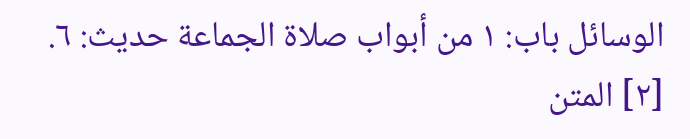الوسائل باب: ١ من أبواب صلاة الجماعة حديث: ٦.
[٢] المتن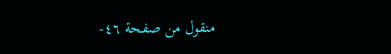منقول من صفحة ٤٦-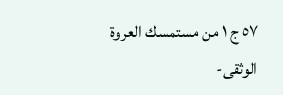٥٧ ج ١ من مستمسك العروة الوثقى-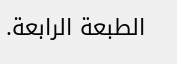الطبعة الرابعة.